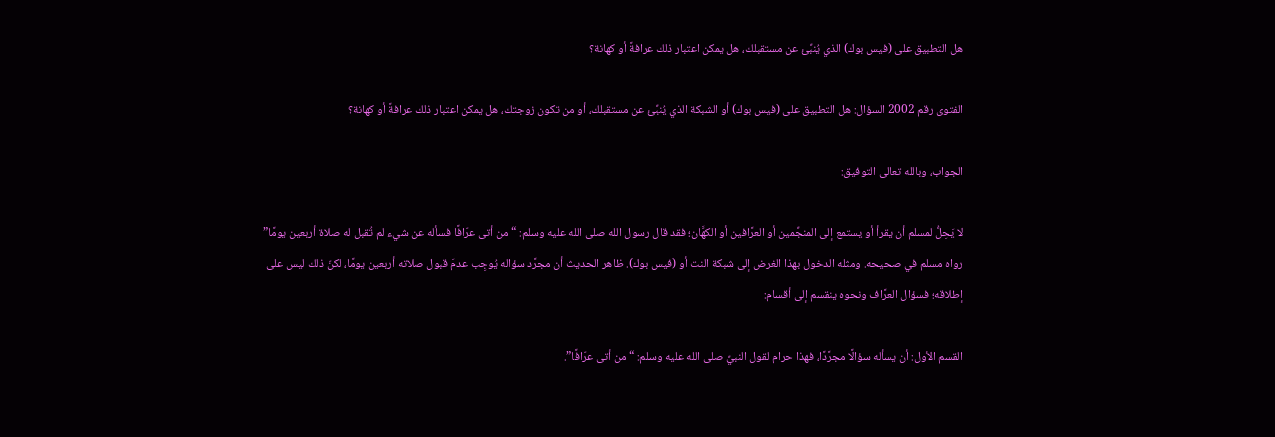هل التطبيق على (فيس بوك) الذي يُنبِّئ عن مستقبلك، هل يمكن اعتبار ذلك عرافةً أو كهانة؟

الفتوى رقم 2002 السؤال: هل التطبيق على (فيس بوك) أو الشبكة الذي يُنبِّئ عن مستقبلك، أو من تكون زوجتك، هل يمكن اعتبار ذلك عرافةً أو كهانة؟

الجواب، وبالله تعالى التوفيق:

لا يَحِلُّ لمسلم أن يقرأ أو يستمع إلى المنجِّمين أو العرَّافين أو الكهَّان؛ فقد قال رسول الله صلى الله عليه وسلم: “من أتى عرّافًا فسأله عن شيء لم تُقبل له صلاة أربعين يومًا” رواه مسلم في صحيحه. ومثله الدخول بهذا الغرض إلى شبكة النت أو (فيس بوك). ظاهر الحديث أن مجرَّد سؤاله يُوجِب عدمَ قبول صلاته أربعين يومًا، لكنّ ذلك ليس على إطلاقه؛ فسؤال العرَّاف ونحوه ينقسم إلى أقسام:

القسم الأول: أن يسأله سؤالًا مجرَّدًا، فهذا حرام لقول النبيِّ صلى الله عليه وسلم: “من أتى عرّافًا”.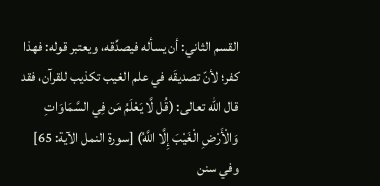القسم الثاني: أن يسأله فيصدِّقه، ويعتبر قوله: فهذا كفر؛ لأنّ تصديقَه في علم الغيب تكذيب للقرآن، فقد قال الله تعالى: (قُل لَّا يَعْلَمُ مَن فِي السَّمَاوَاتِ وَالْأَرْضِ الْغَيْبَ إِلَّا اللَّهُ) [سورة النمل الآية: 65] وفي سنن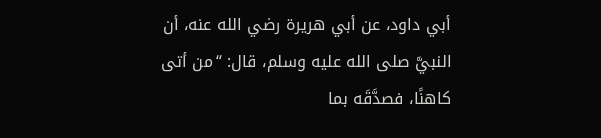أبي داود، عن أبي هريرة رضي الله عنه، أن النبيَّ صلى الله عليه وسلم، قال: “من أتى كاهنًا، فصدَّقَه بما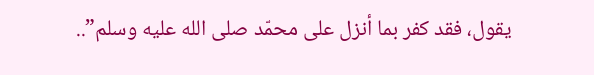يقول، فقد كفر بما أنزل على محمّد صلى الله عليه وسلم”..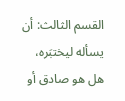القسم الثالث: أن يسأله ليختبَره، هل هو صادق أو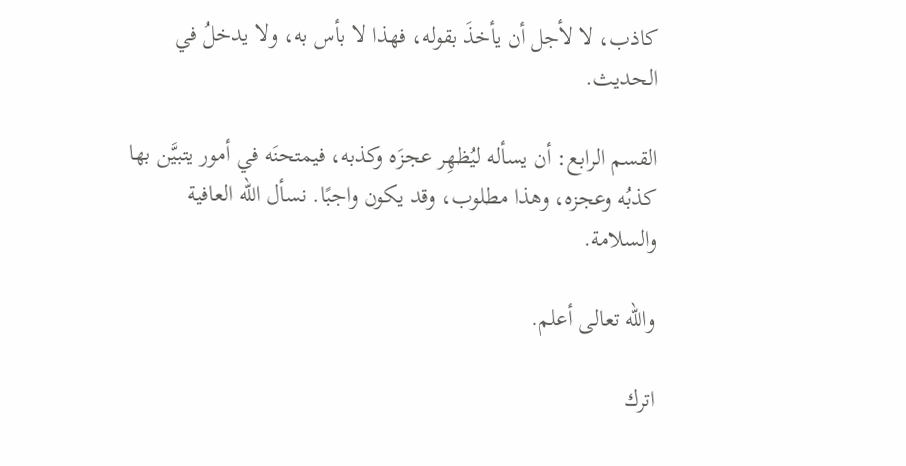كاذب، لا لأجل أن يأخذَ بقوله، فهذا لا بأس به، ولا يدخلُ في الحديث.

القسم الرابع: أن يسأله ليُظهِر عجزَه وكذبه، فيمتحنَه في أمور يتبيَّن بها كذبُه وعجزه، وهذا مطلوب، وقد يكون واجبًا. نسأل الله العافية والسلامة.

والله تعالى أعلم.

اترك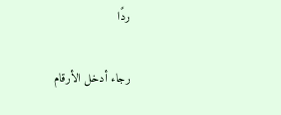ردًا

رجاء أدخل الأرقام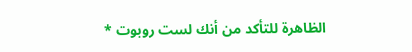الظاهرة للتأكد من أنك لست روبوت *